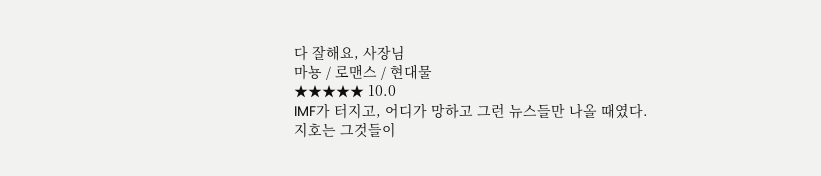다 잘해요, 사장님
마뇽 / 로맨스 / 현대물
★★★★★ 10.0
IMF가 터지고, 어디가 망하고 그런 뉴스들만 나올 때였다.
지호는 그것들이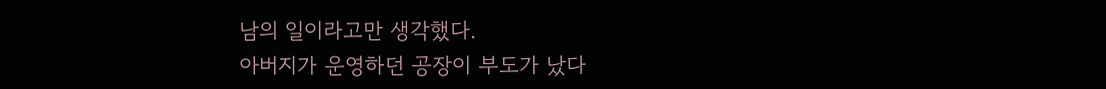남의 일이라고만 생각했다.
아버지가 운영하던 공장이 부도가 났다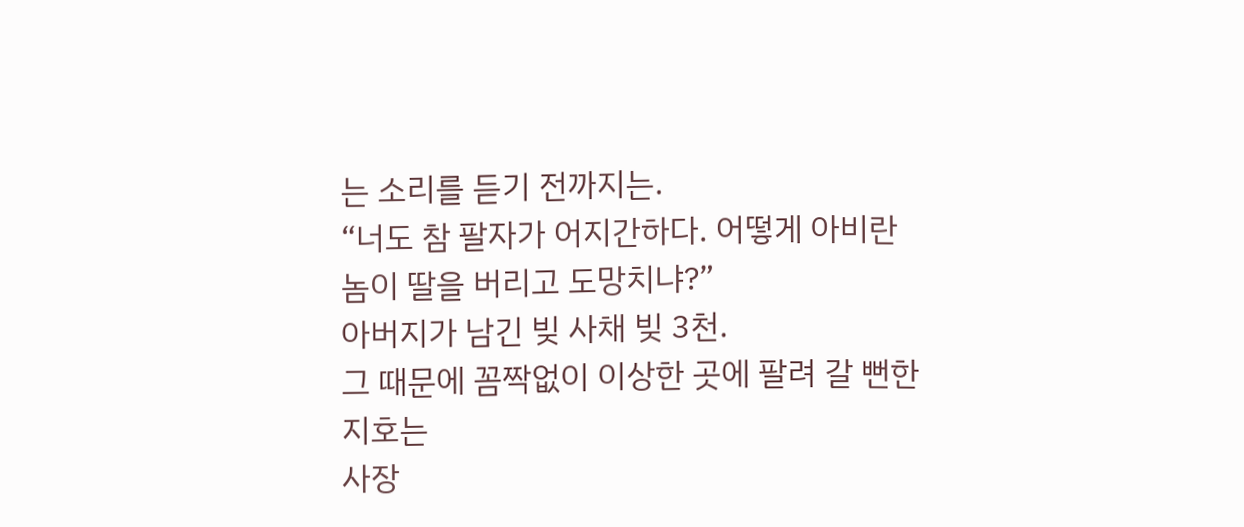는 소리를 듣기 전까지는.
“너도 참 팔자가 어지간하다. 어떻게 아비란 놈이 딸을 버리고 도망치냐?”
아버지가 남긴 빚 사채 빚 3천.
그 때문에 꼼짝없이 이상한 곳에 팔려 갈 뻔한 지호는
사장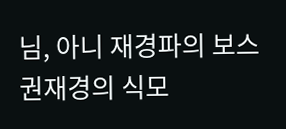님, 아니 재경파의 보스 권재경의 식모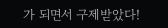가 되면서 구제받았다!